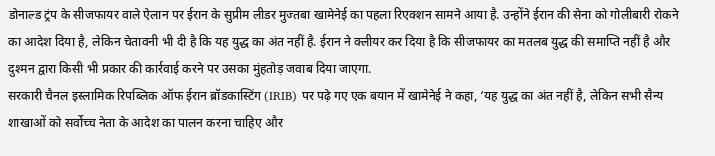डोनाल्ड ट्रंप के सीजफायर वाले ऐलान पर ईरान के सुप्रीम लीडर मुज्तबा खामेनेई का पहला रिएक्शन सामने आया है. उन्होंने ईरान की सेना को गोलीबारी रोकने का आदेश दिया है, लेकिन चेतावनी भी दी है कि यह युद्ध का अंत नहीं है. ईरान ने क्लीयर कर दिया है कि सीजफायर का मतलब युद्ध की समाप्ति नहीं है और दुश्मन द्वारा किसी भी प्रकार की कार्रवाई करने पर उसका मुंहतोड़ जवाब दिया जाएगा.
सरकारी चैनल इस्लामिक रिपब्लिक ऑफ ईरान ब्रॉडकास्टिंग (IRIB) पर पढ़े गए एक बयान में खामेनेई ने कहा, ‘यह युद्ध का अंत नहीं है, लेकिन सभी सैन्य शाखाओं को सर्वोच्च नेता के आदेश का पालन करना चाहिए और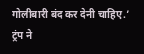गोलीबारी बंद कर देनी चाहिए.’
ट्रंप ने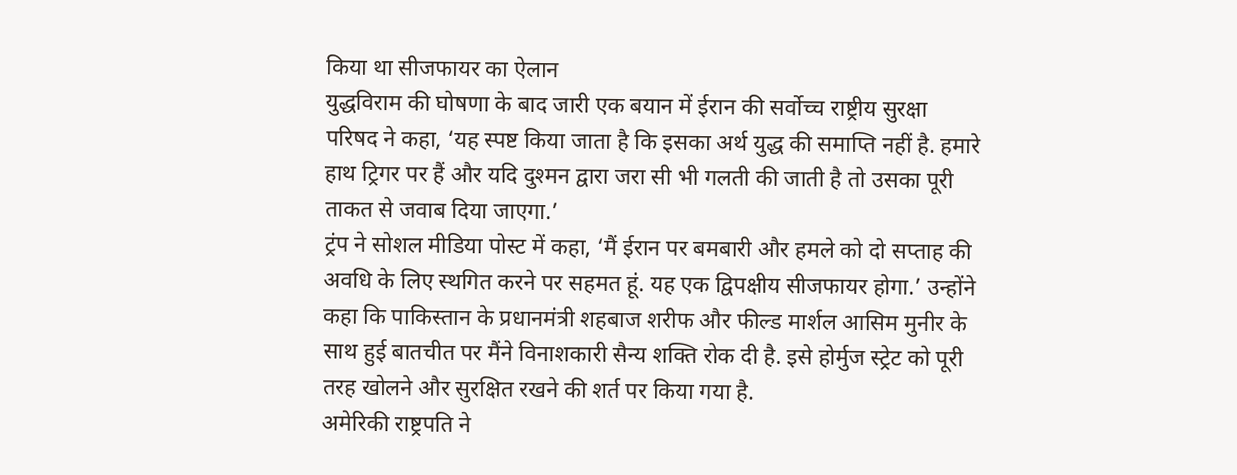किया था सीजफायर का ऐलान
युद्धविराम की घोषणा के बाद जारी एक बयान में ईरान की सर्वोच्च राष्ट्रीय सुरक्षा परिषद ने कहा, ‘यह स्पष्ट किया जाता है कि इसका अर्थ युद्ध की समाप्ति नहीं है. हमारे हाथ ट्रिगर पर हैं और यदि दुश्मन द्वारा जरा सी भी गलती की जाती है तो उसका पूरी ताकत से जवाब दिया जाएगा.’
ट्रंप ने सोशल मीडिया पोस्ट में कहा, ‘मैं ईरान पर बमबारी और हमले को दो सप्ताह की अवधि के लिए स्थगित करने पर सहमत हूं. यह एक द्विपक्षीय सीजफायर होगा.’ उन्होंने कहा कि पाकिस्तान के प्रधानमंत्री शहबाज शरीफ और फील्ड मार्शल आसिम मुनीर के साथ हुई बातचीत पर मैंने विनाशकारी सैन्य शक्ति रोक दी है. इसे होर्मुज स्ट्रेट को पूरी तरह खोलने और सुरक्षित रखने की शर्त पर किया गया है.
अमेरिकी राष्ट्रपति ने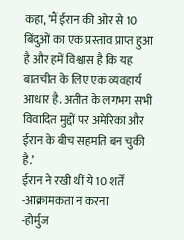कहा, ‘मैं ईरान की ओर से 10 बिंदुओं का एक प्रस्ताव प्राप्त हुआ है और हमें विश्वास है कि यह बातचीत के लिए एक व्यवहार्य आधार है. अतीत के लगभग सभी विवादित मुद्दों पर अमेरिका और ईरान के बीच सहमति बन चुकी है.’
ईरान ने रखी थीं ये 10 शर्तें
-आक्रामकता न करना
-होर्मुज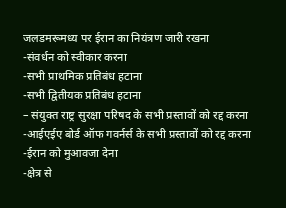जलडमरूमध्य पर ईरान का नियंत्रण जारी रखना
-संवर्धन को स्वीकार करना
-सभी प्राथमिक प्रतिबंध हटाना
-सभी द्वितीयक प्रतिबंध हटाना
– संयुक्त राष्ट्र सुरक्षा परिषद के सभी प्रस्तावों को रद्द करना
-आईएईए बोर्ड ऑफ गवर्नर्स के सभी प्रस्तावों को रद्द करना
-ईरान को मुआवजा देना
-क्षेत्र से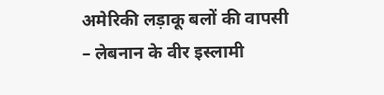अमेरिकी लड़ाकू बलों की वापसी
– लेबनान के वीर इस्लामी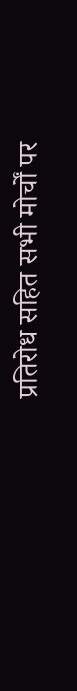प्रतिरोध सहित सभी मोर्चों पर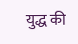युद्ध की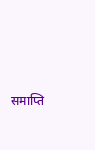समाप्ति